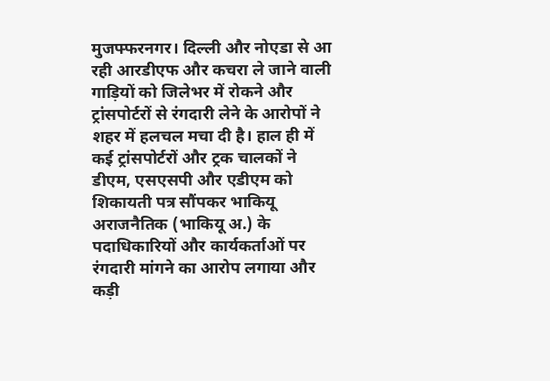मुजफ्फरनगर। दिल्ली और नोएडा से आ रही आरडीएफ और कचरा ले जाने वाली गाड़ियों को जिलेभर में रोकने और ट्रांसपोर्टरों से रंगदारी लेने के आरोपों ने शहर में हलचल मचा दी है। हाल ही में कई ट्रांसपोर्टरों और ट्रक चालकों ने डीएम, एसएसपी और एडीएम को शिकायती पत्र सौंपकर भाकियू अराजनैतिक (भाकियू अ.) के पदाधिकारियों और कार्यकर्ताओं पर रंगदारी मांगने का आरोप लगाया और कड़ी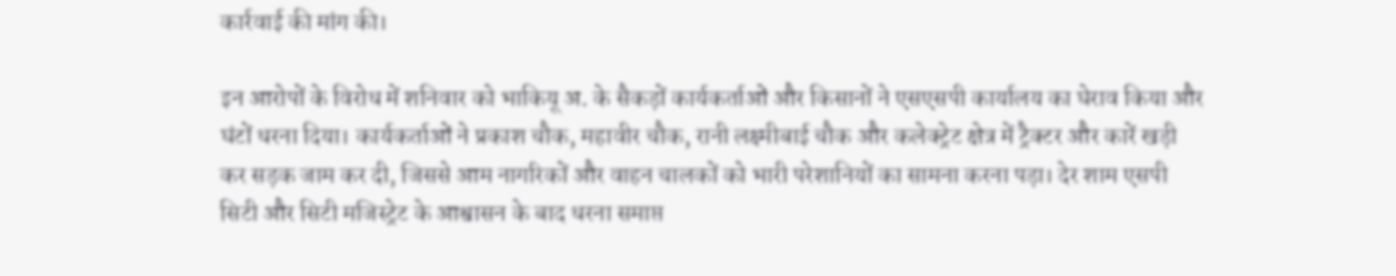कार्रवाई की मांग की।

इन आरोपों के विरोध में शनिवार को भाकियू अ. के सैकड़ों कार्यकर्ताओं और किसानों ने एसएसपी कार्यालय का घेराव किया और घंटों धरना दिया। कार्यकर्ताओं ने प्रकाश चौक, महावीर चौक, रानी लक्ष्मीबाई चौक और कलेक्ट्रेट क्षेत्र में ट्रैक्टर और कारें खड़ी कर सड़क जाम कर दी, जिससे आम नागरिकों और वाहन चालकों को भारी परेशानियों का सामना करना पड़ा। देर शाम एसपी सिटी और सिटी मजिस्ट्रेट के आश्वासन के बाद धरना समाप्त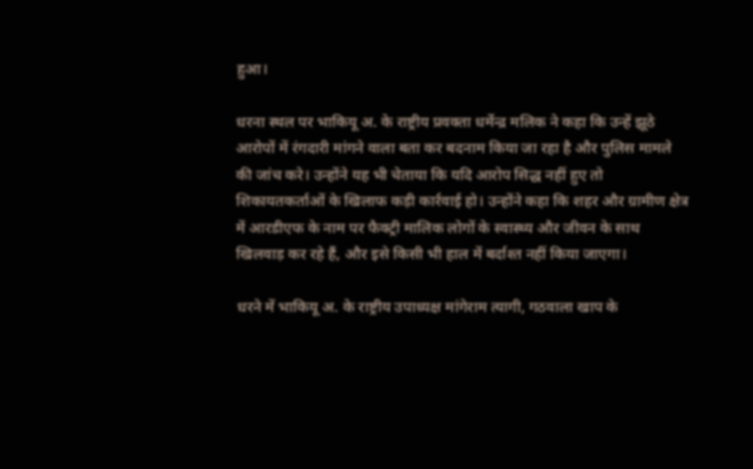हुआ।

धरना स्थल पर भाकियू अ. के राष्ट्रीय प्रवक्ता धर्मेन्द्र मलिक ने कहा कि उन्हें झूठे आरोपों में रंगदारी मांगने वाला बता कर बदनाम किया जा रहा है और पुलिस मामले की जांच करे। उन्होंने यह भी चेताया कि यदि आरोप सिद्ध नहीं हुए तो शिकायतकर्ताओं के खिलाफ कड़ी कार्रवाई हो। उन्होंने कहा कि शहर और ग्रामीण क्षेत्र में आरडीएफ के नाम पर फैक्ट्री मालिक लोगों के स्वास्थ्य और जीवन के साथ खिलवाड़ कर रहे हैं, और इसे किसी भी हाल में बर्दाश्त नहीं किया जाएगा।

धरने में भाकियू अ. के राष्ट्रीय उपाध्यक्ष मांगेराम त्यागी, गठवाला खाप के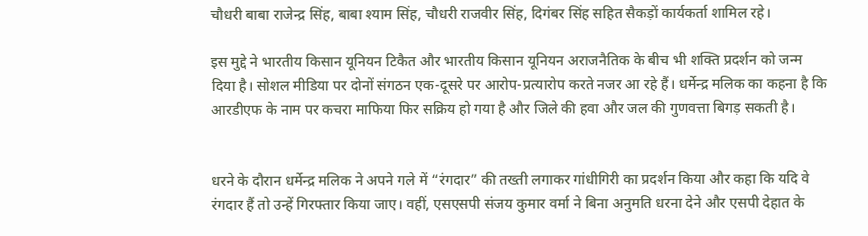चौधरी बाबा राजेन्द्र सिंह, बाबा श्याम सिंह, चौधरी राजवीर सिंह, दिगंबर सिंह सहित सैकड़ों कार्यकर्ता शामिल रहे।

इस मुद्दे ने भारतीय किसान यूनियन टिकैत और भारतीय किसान यूनियन अराजनैतिक के बीच भी शक्ति प्रदर्शन को जन्म दिया है। सोशल मीडिया पर दोनों संगठन एक-दूसरे पर आरोप-प्रत्यारोप करते नजर आ रहे हैं। धर्मेन्द्र मलिक का कहना है कि आरडीएफ के नाम पर कचरा माफिया फिर सक्रिय हो गया है और जिले की हवा और जल की गुणवत्ता बिगड़ सकती है।


धरने के दौरान धर्मेन्द्र मलिक ने अपने गले में “रंगदार” की तख्ती लगाकर गांधीगिरी का प्रदर्शन किया और कहा कि यदि वे रंगदार हैं तो उन्हें गिरफ्तार किया जाए। वहीं, एसएसपी संजय कुमार वर्मा ने बिना अनुमति धरना देने और एसपी देहात के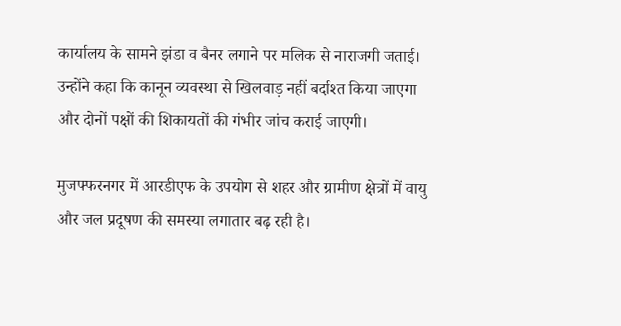कार्यालय के सामने झंडा व बैनर लगाने पर मलिक से नाराजगी जताई। उन्होंने कहा कि कानून व्यवस्था से खिलवाड़ नहीं बर्दाश्त किया जाएगा और दोनों पक्षों की शिकायतों की गंभीर जांच कराई जाएगी।

मुजफ्फरनगर में आरडीएफ के उपयोग से शहर और ग्रामीण क्षेत्रों में वायु और जल प्रदूषण की समस्या लगातार बढ़ रही है।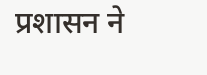प्रशासन ने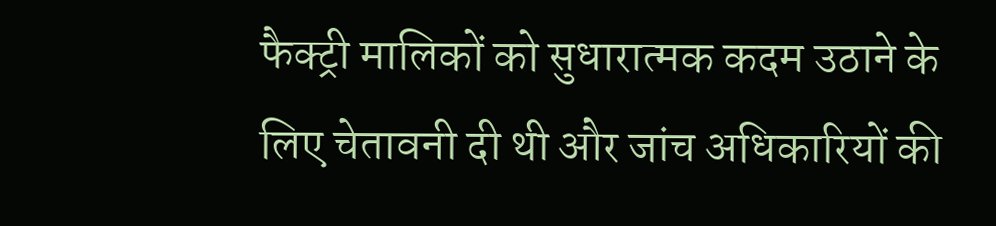फैक्ट्री मालिकों को सुधारात्मक कदम उठाने के लिए चेतावनी दी थी और जांच अधिकारियों की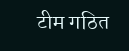टीम गठित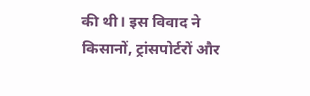की थी। इस विवाद ने किसानों, ट्रांसपोर्टरों और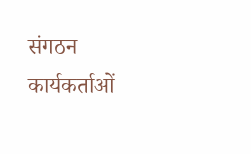संगठन कार्यकर्ताओं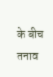के बीच तनाव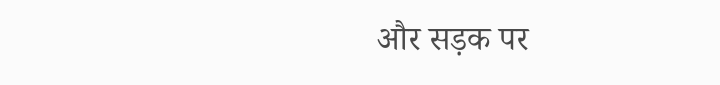और सड़क पर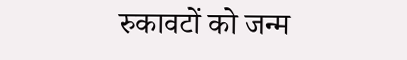रुकावटों को जन्म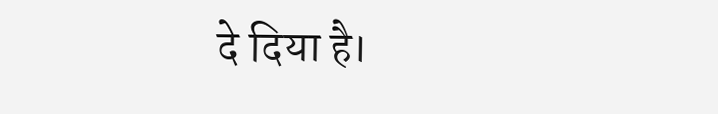दे दिया है।